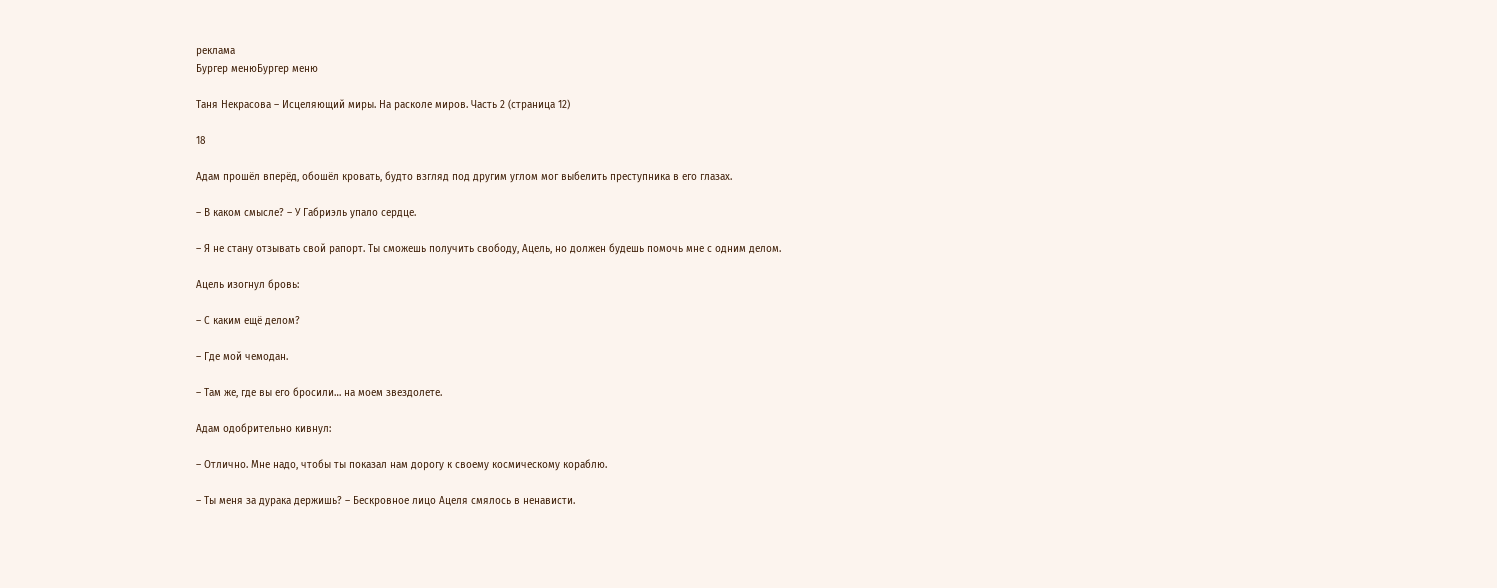реклама
Бургер менюБургер меню

Таня Некрасова – Исцеляющий миры. На расколе миров. Часть 2 (страница 12)

18

Адам прошёл вперёд, обошёл кровать, будто взгляд под другим углом мог выбелить преступника в его глазах.

– В каком смысле? – У Габриэль упало сердце.

– Я не стану отзывать свой рапорт. Ты сможешь получить свободу, Ацель, но должен будешь помочь мне с одним делом.

Ацель изогнул бровь:

– С каким ещё делом?

– Где мой чемодан.

– Там же, где вы его бросили… на моем звездолете.

Адам одобрительно кивнул:

– Отлично. Мне надо, чтобы ты показал нам дорогу к своему космическому кораблю.

– Ты меня за дурака держишь? – Бескровное лицо Ацеля смялось в ненависти.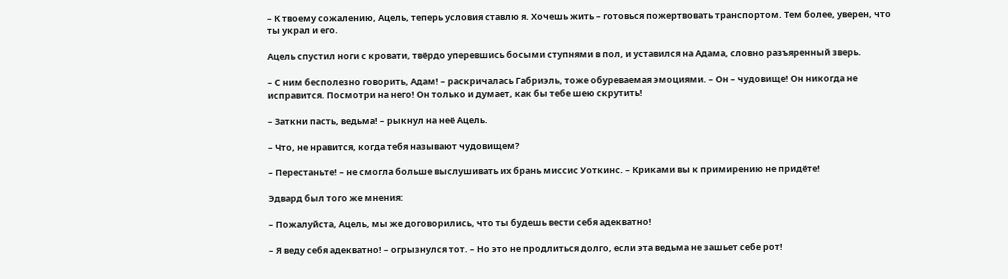– К твоему сожалению, Ацель, теперь условия ставлю я. Хочешь жить – готовься пожертвовать транспортом. Тем более, уверен, что ты украл и его.

Ацель спустил ноги с кровати, твёрдо уперевшись босыми ступнями в пол, и уставился на Адама, словно разъяренный зверь.

– С ним бесполезно говорить, Адам! – раскричалась Габриэль, тоже обуреваемая эмоциями. – Он – чудовище! Он никогда не исправится. Посмотри на него! Он только и думает, как бы тебе шею скрутить!

– Заткни пасть, ведьма! – рыкнул на неё Ацель.

– Что, не нравится, когда тебя называют чудовищем?

– Перестаньте! – не смогла больше выслушивать их брань миссис Уоткинс. – Криками вы к примирению не придёте!

Эдвард был того же мнения:

– Пожалуйста, Ацель, мы же договорились, что ты будешь вести себя адекватно!

– Я веду себя адекватно! – огрызнулся тот. – Но это не продлиться долго, если эта ведьма не зашьет себе рот!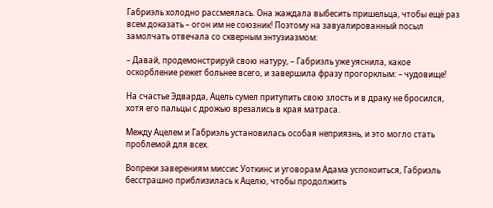Габриэль холодно рассмеялась. Она жаждала выбесить пришельца, чтобы ещё раз всем доказать – огон им не союзник! Поэтому на завуалированный посыл замолчать отвечала со скверным энтузиазмом:

– Давай, продемонстрируй свою натуру, – Габриэль уже уяснила, какое оскорбление режет больнее всего, и завершила фразу прогорклым: – чудовище!

На счастье Эдварда, Ацель сумел притупить свою злость и в драку не бросился, хотя его пальцы с дрожью врезались в края матраса.

Между Ацелем и Габриэль установилась особая неприязнь, и это могло стать проблемой для всех.

Вопреки заверениям миссис Уоткинс и уговорам Адама успокоиться, Габриэль бесстрашно приблизилась к Ацелю, чтобы продолжить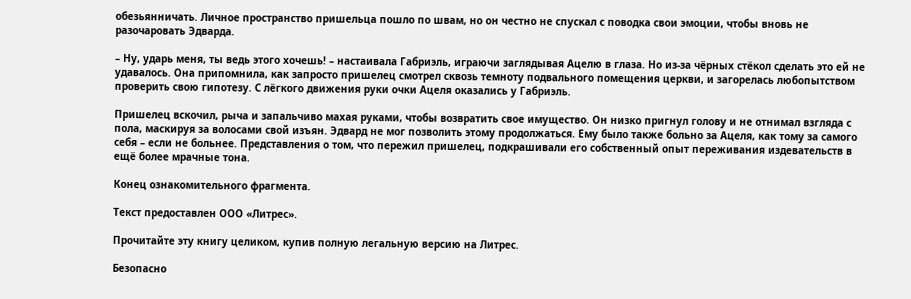обезьянничать. Личное пространство пришельца пошло по швам, но он честно не спускал с поводка свои эмоции, чтобы вновь не разочаровать Эдварда.

– Ну, ударь меня, ты ведь этого хочешь! – настаивала Габриэль, играючи заглядывая Ацелю в глаза. Но из-за чёрных стёкол сделать это ей не удавалось. Она припомнила, как запросто пришелец смотрел сквозь темноту подвального помещения церкви, и загорелась любопытством проверить свою гипотезу. С лёгкого движения руки очки Ацеля оказались у Габриэль.

Пришелец вскочил, рыча и запальчиво махая руками, чтобы возвратить свое имущество. Он низко пригнул голову и не отнимал взгляда с пола, маскируя за волосами свой изъян. Эдвард не мог позволить этому продолжаться. Ему было также больно за Ацеля, как тому за самого себя – если не больнее. Представления о том, что пережил пришелец, подкрашивали его собственный опыт переживания издевательств в ещё более мрачные тона.

Конец ознакомительного фрагмента.

Текст предоставлен ООО «Литрес».

Прочитайте эту книгу целиком, купив полную легальную версию на Литрес.

Безопасно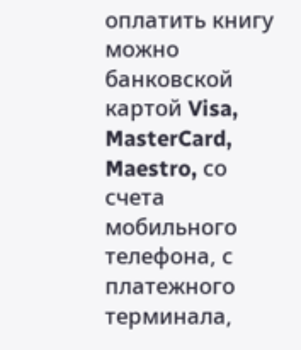оплатить книгу можно банковской картой Visa, MasterCard, Maestro, со счета мобильного телефона, с платежного терминала,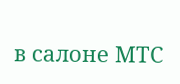в салоне МТС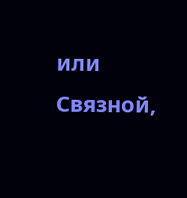или Связной,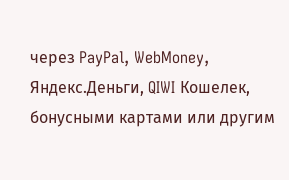через PayPal, WebMoney, Яндекс.Деньги, QIWI Кошелек, бонусными картами или другим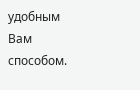удобным Вам способом.